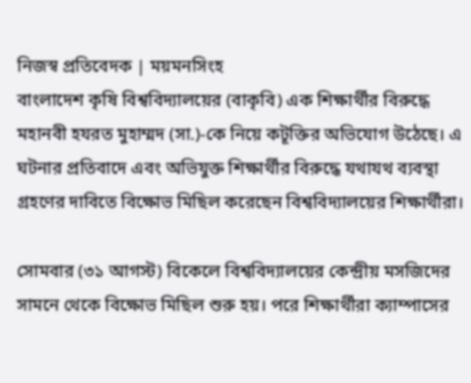নিজস্ব প্রতিবেদক | ময়মনসিংহ
বাংলাদেশ কৃষি বিশ্ববিদ্যালয়ের (বাকৃবি) এক শিক্ষার্থীর বিরুদ্ধে মহানবী হযরত মুহাম্মদ (সা.)-কে নিয়ে কটূক্তির অভিযোগ উঠেছে। এ ঘটনার প্রতিবাদে এবং অভিযুক্ত শিক্ষার্থীর বিরুদ্ধে যথাযথ ব্যবস্থা গ্রহণের দাবিতে বিক্ষোভ মিছিল করেছেন বিশ্ববিদ্যালয়ের শিক্ষার্থীরা।

সোমবার (৩১ আগস্ট) বিকেলে বিশ্ববিদ্যালয়ের কেন্দ্রীয় মসজিদের সামনে থেকে বিক্ষোভ মিছিল শুরু হয়। পরে শিক্ষার্থীরা ক্যাম্পাসের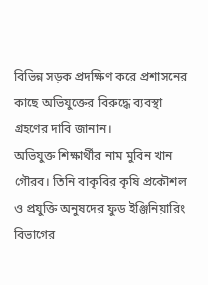বিভিন্ন সড়ক প্রদক্ষিণ করে প্রশাসনের কাছে অভিযুক্তের বিরুদ্ধে ব্যবস্থা গ্রহণের দাবি জানান।
অভিযুক্ত শিক্ষার্থীর নাম মুবিন খান গৌরব। তিনি বাকৃবির কৃষি প্রকৌশল ও প্রযুক্তি অনুষদের ফুড ইঞ্জিনিয়ারিং বিভাগের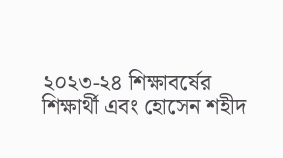২০২৩-২৪ শিক্ষাবর্ষের শিক্ষার্থী এবং হোসেন শহীদ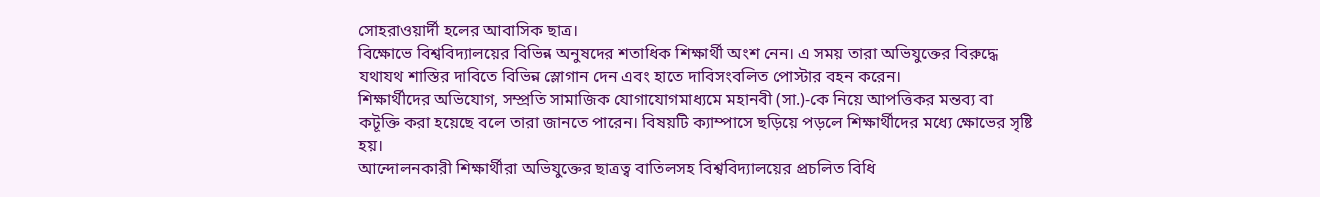সোহরাওয়ার্দী হলের আবাসিক ছাত্র।
বিক্ষোভে বিশ্ববিদ্যালয়ের বিভিন্ন অনুষদের শতাধিক শিক্ষার্থী অংশ নেন। এ সময় তারা অভিযুক্তের বিরুদ্ধে যথাযথ শাস্তির দাবিতে বিভিন্ন স্লোগান দেন এবং হাতে দাবিসংবলিত পোস্টার বহন করেন।
শিক্ষার্থীদের অভিযোগ, সম্প্রতি সামাজিক যোগাযোগমাধ্যমে মহানবী (সা.)-কে নিয়ে আপত্তিকর মন্তব্য বা কটূক্তি করা হয়েছে বলে তারা জানতে পারেন। বিষয়টি ক্যাম্পাসে ছড়িয়ে পড়লে শিক্ষার্থীদের মধ্যে ক্ষোভের সৃষ্টি হয়।
আন্দোলনকারী শিক্ষার্থীরা অভিযুক্তের ছাত্রত্ব বাতিলসহ বিশ্ববিদ্যালয়ের প্রচলিত বিধি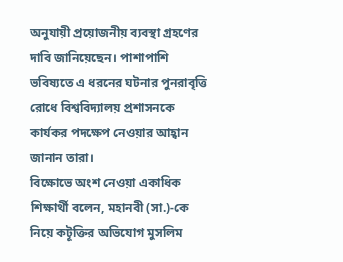অনুযায়ী প্রয়োজনীয় ব্যবস্থা গ্রহণের দাবি জানিয়েছেন। পাশাপাশি ভবিষ্যতে এ ধরনের ঘটনার পুনরাবৃত্তি রোধে বিশ্ববিদ্যালয় প্রশাসনকে কার্যকর পদক্ষেপ নেওয়ার আহ্বান জানান তারা।
বিক্ষোভে অংশ নেওয়া একাধিক শিক্ষার্থী বলেন, মহানবী (সা.)-কে নিয়ে কটূক্তির অভিযোগ মুসলিম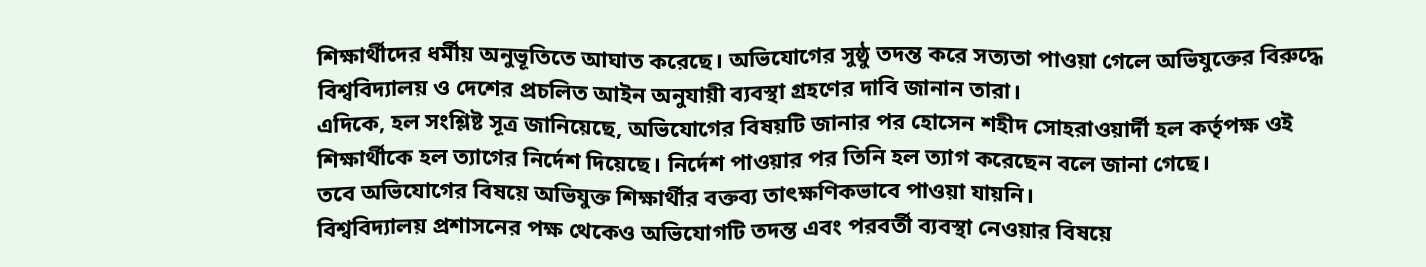শিক্ষার্থীদের ধর্মীয় অনুভূতিতে আঘাত করেছে। অভিযোগের সুষ্ঠু তদন্ত করে সত্যতা পাওয়া গেলে অভিযুক্তের বিরুদ্ধে বিশ্ববিদ্যালয় ও দেশের প্রচলিত আইন অনুযায়ী ব্যবস্থা গ্রহণের দাবি জানান তারা।
এদিকে, হল সংশ্লিষ্ট সূত্র জানিয়েছে, অভিযোগের বিষয়টি জানার পর হোসেন শহীদ সোহরাওয়ার্দী হল কর্তৃপক্ষ ওই শিক্ষার্থীকে হল ত্যাগের নির্দেশ দিয়েছে। নির্দেশ পাওয়ার পর তিনি হল ত্যাগ করেছেন বলে জানা গেছে।
তবে অভিযোগের বিষয়ে অভিযুক্ত শিক্ষার্থীর বক্তব্য তাৎক্ষণিকভাবে পাওয়া যায়নি।
বিশ্ববিদ্যালয় প্রশাসনের পক্ষ থেকেও অভিযোগটি তদন্ত এবং পরবর্তী ব্যবস্থা নেওয়ার বিষয়ে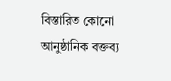বিস্তারিত কোনো আনুষ্ঠানিক বক্তব্য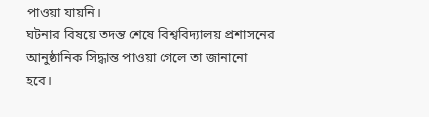পাওয়া যায়নি।
ঘটনার বিষয়ে তদন্ত শেষে বিশ্ববিদ্যালয় প্রশাসনের আনুষ্ঠানিক সিদ্ধান্ত পাওয়া গেলে তা জানানো হবে।